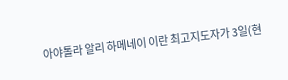아야톨라 알리 하메네이 이란 최고지도자가 3일(현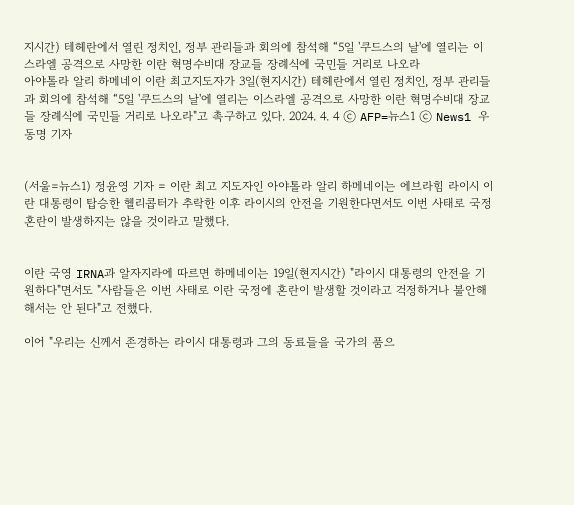지시간) 테헤란에서 열린 정치인, 정부 관리들과 회의에 참석해 “5일 '쿠드스의 날'에 열리는 이스라엘 공격으로 사망한 이란 혁명수비대 장교들 장례식에 국민들 거리로 나오라
아야톨라 알리 하메네이 이란 최고지도자가 3일(현지시간) 테헤란에서 열린 정치인, 정부 관리들과 회의에 참석해 “5일 '쿠드스의 날'에 열리는 이스라엘 공격으로 사망한 이란 혁명수비대 장교들 장례식에 국민들 거리로 나오라"고 촉구하고 있다. 2024. 4. 4 ⓒ AFP=뉴스1 ⓒ News1 우동명 기자


(서울=뉴스1) 정윤영 기자 = 이란 최고 지도자인 아야톨라 알리 하메네이는 에브라힘 라이시 이란 대통령이 탑승한 헬리콥터가 추락한 이후 라이시의 안전을 기원한다면서도 이번 사태로 국정 혼란이 발생하지는 않을 것이라고 말했다.


이란 국영 IRNA과 알자지라에 따르면 하메네이는 19일(현지시간) "라이시 대통령의 안전을 기원하다"면서도 "사람들은 이번 사태로 이란 국정에 혼란이 발생할 것이라고 걱정하거나 불안해해서는 안 된다"고 전했다.

이어 "우리는 신께서 존경하는 라이시 대통령과 그의 동료들을 국가의 품으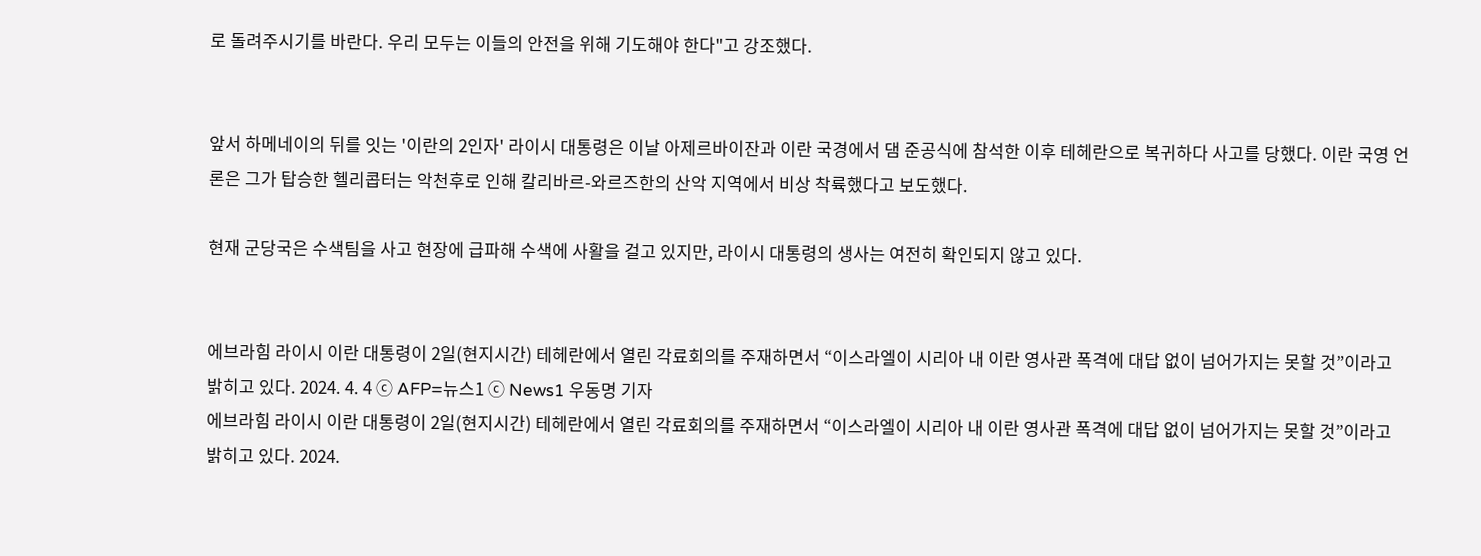로 돌려주시기를 바란다. 우리 모두는 이들의 안전을 위해 기도해야 한다"고 강조했다.


앞서 하메네이의 뒤를 잇는 '이란의 2인자' 라이시 대통령은 이날 아제르바이잔과 이란 국경에서 댐 준공식에 참석한 이후 테헤란으로 복귀하다 사고를 당했다. 이란 국영 언론은 그가 탑승한 헬리콥터는 악천후로 인해 칼리바르-와르즈한의 산악 지역에서 비상 착륙했다고 보도했다.

현재 군당국은 수색팀을 사고 현장에 급파해 수색에 사활을 걸고 있지만, 라이시 대통령의 생사는 여전히 확인되지 않고 있다.


에브라힘 라이시 이란 대통령이 2일(현지시간) 테헤란에서 열린 각료회의를 주재하면서 “이스라엘이 시리아 내 이란 영사관 폭격에 대답 없이 넘어가지는 못할 것”이라고 밝히고 있다. 2024. 4. 4 ⓒ AFP=뉴스1 ⓒ News1 우동명 기자
에브라힘 라이시 이란 대통령이 2일(현지시간) 테헤란에서 열린 각료회의를 주재하면서 “이스라엘이 시리아 내 이란 영사관 폭격에 대답 없이 넘어가지는 못할 것”이라고 밝히고 있다. 2024.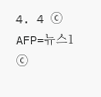4. 4 ⓒ AFP=뉴스1 ⓒ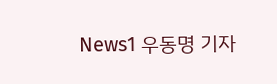News1 우동명 기자